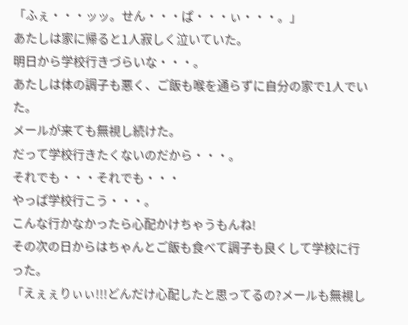「ふぇ・・・ッッ。せん・・・ぱ・・・ぃ・・・。」
あたしは家に帰ると1人寂しく泣いていた。
明日から学校行きづらいな・・・。
あたしは体の調子も悪く、ご飯も喉を通らずに自分の家で1人でいた。
メールが来ても無視し続けた。
だって学校行きたくないのだから・・・。
それでも・・・それでも・・・
やっぱ学校行こう・・・。
こんな行かなかったら心配かけちゃうもんね!
その次の日からはちゃんとご飯も食べて調子も良くして学校に行った。
「えぇぇりぃぃ!!!どんだけ心配したと思ってるの?メールも無視し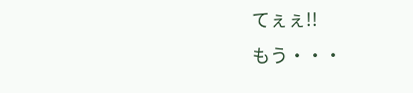てぇぇ!!
もう・・・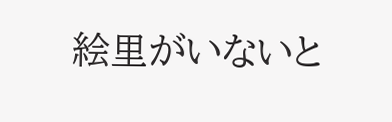絵里がいないと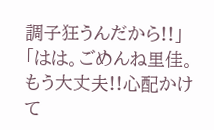調子狂うんだから!!」
「はは。ごめんね里佳。もう大丈夫!!心配かけて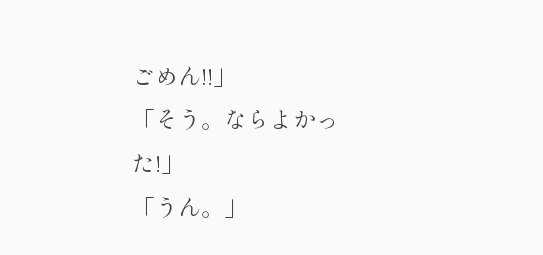ごめん!!」
「そう。ならよかった!」
「うん。」